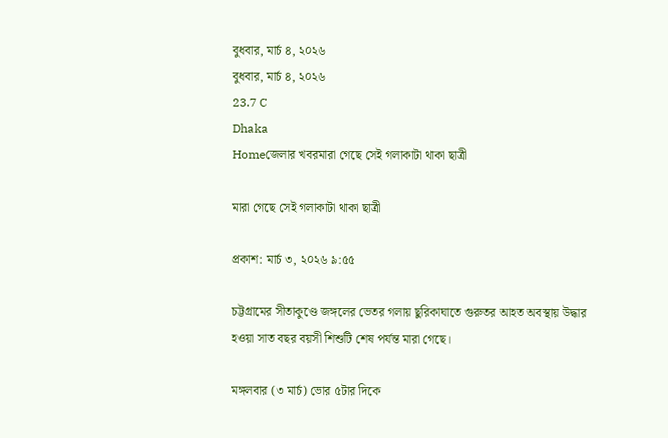বুধবার, মার্চ ৪, ২০২৬
বুধবার, মার্চ ৪, ২০২৬
23.7 C
Dhaka
Homeজেলার খবরমারা গেছে সেই গলাকাটা থাকা ছাত্রী

মারা গেছে সেই গলাকাটা থাকা ছাত্রী

প্রকাশ: মার্চ ৩, ২০২৬ ৯:৫৫

চট্টগ্রামের সীতাকুণ্ডে জঙ্গলের ভেতর গলায় ছুরিকাঘাতে গুরুতর আহত অবস্থায় উদ্ধার হওয়া সাত বছর বয়সী শিশুটি শেষ পর্যন্ত মারা গেছে।

মঙ্গলবার (৩ মার্চ) ভোর ৫টার দিকে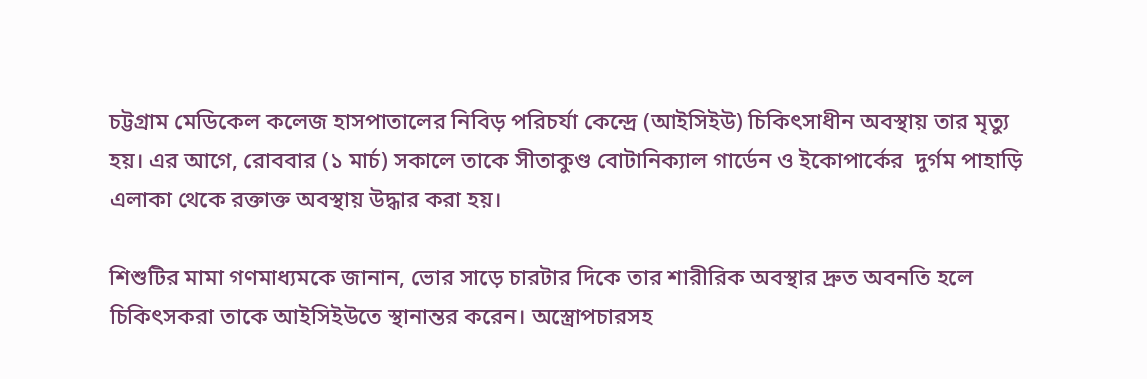চট্টগ্রাম মেডিকেল কলেজ হাসপাতালের নিবিড় পরিচর্যা কেন্দ্রে (আইসিইউ) চিকিৎসাধীন অবস্থায় তার মৃত্যু হয়। এর আগে, রোববার (১ মার্চ) সকালে তাকে সীতাকুণ্ড বোটানিক্যাল গার্ডেন ও ইকোপার্কের  দুর্গম পাহাড়ি এলাকা থেকে রক্তাক্ত অবস্থায় উদ্ধার করা হয়।

শিশুটির মামা গণমাধ্যমকে জানান, ভোর সাড়ে চারটার দিকে তার শারীরিক অবস্থার দ্রুত অবনতি হলে চিকিৎসকরা তাকে আইসিইউতে স্থানান্তর করেন। অস্ত্রোপচারসহ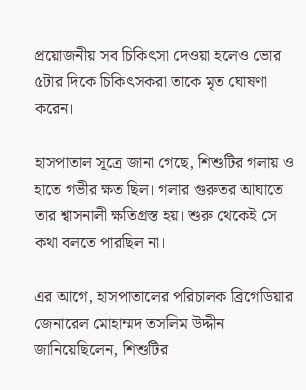প্রয়োজনীয় সব চিকিৎসা দেওয়া হলেও ভোর ৫টার দিকে চিকিৎসকরা তাকে মৃত ঘোষণা করেন।

হাসপাতাল সূত্রে জানা গেছে, শিশুটির গলায় ও হাতে গভীর ক্ষত ছিল। গলার গুরুতর আঘাতে তার শ্বাসনালী ক্ষতিগ্রস্ত হয়। শুরু থেকেই সে কথা বলতে পারছিল না।

এর আগে, হাসপাতালের পরিচালক ব্রিগেডিয়ার জেনারেল মোহাম্মদ তসলিম উদ্দীন জানিয়েছিলেন, শিশুটির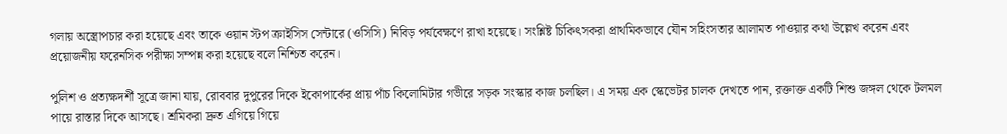গলায় অস্ত্রোপচার করা হয়েছে এবং তাকে ওয়ান স্টপ ক্রাইসিস সেন্টারে (ওসিসি) নিবিড় পর্যবেক্ষণে রাখা হয়েছে। সংশ্লিষ্ট চিকিৎসকরা প্রাথমিকভাবে যৌন সহিংসতার আলামত পাওয়ার কথা উল্লেখ করেন এবং প্রয়োজনীয় ফরেনসিক পরীক্ষা সম্পন্ন করা হয়েছে বলে নিশ্চিত করেন।

পুলিশ ও প্রত্যক্ষদর্শী সূত্রে জানা যায়, রোববার দুপুরের দিকে ইকোপার্কের প্রায় পাঁচ কিলোমিটার গভীরে সড়ক সংস্কার কাজ চলছিল। এ সময় এক স্কেভেটর চালক দেখতে পান, রক্তাক্ত একটি শিশু জঙ্গল থেকে টলমল পায়ে রাস্তার দিকে আসছে। শ্রমিকরা দ্রুত এগিয়ে গিয়ে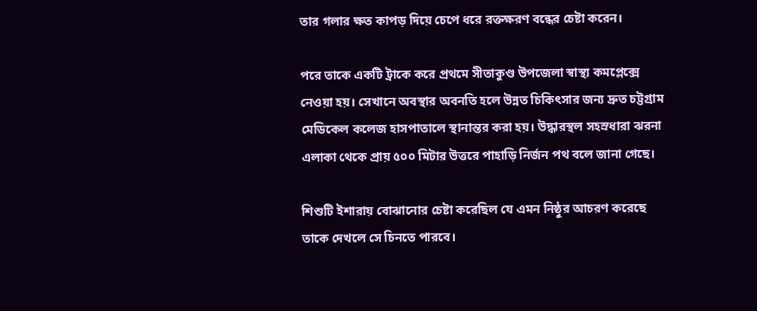তার গলার ক্ষত কাপড় দিয়ে চেপে ধরে রক্তক্ষরণ বন্ধের চেষ্টা করেন।

পরে তাকে একটি ট্রাকে করে প্রথমে সীতাকুণ্ড উপজেলা স্বাস্থ্য কমপ্লেক্সে নেওয়া হয়। সেখানে অবস্থার অবনতি হলে উন্নত চিকিৎসার জন্য দ্রুত চট্টগ্রাম মেডিকেল কলেজ হাসপাতালে স্থানান্তর করা হয়। উদ্ধারস্থল সহস্রধারা ঝরনা এলাকা থেকে প্রায় ৫০০ মিটার উত্তরে পাহাড়ি নির্জন পথ বলে জানা গেছে।

শিশুটি ইশারায় বোঝানোর চেষ্টা করেছিল যে এমন নিষ্ঠুর আচরণ করেছে তাকে দেখলে সে চিনতে পারবে।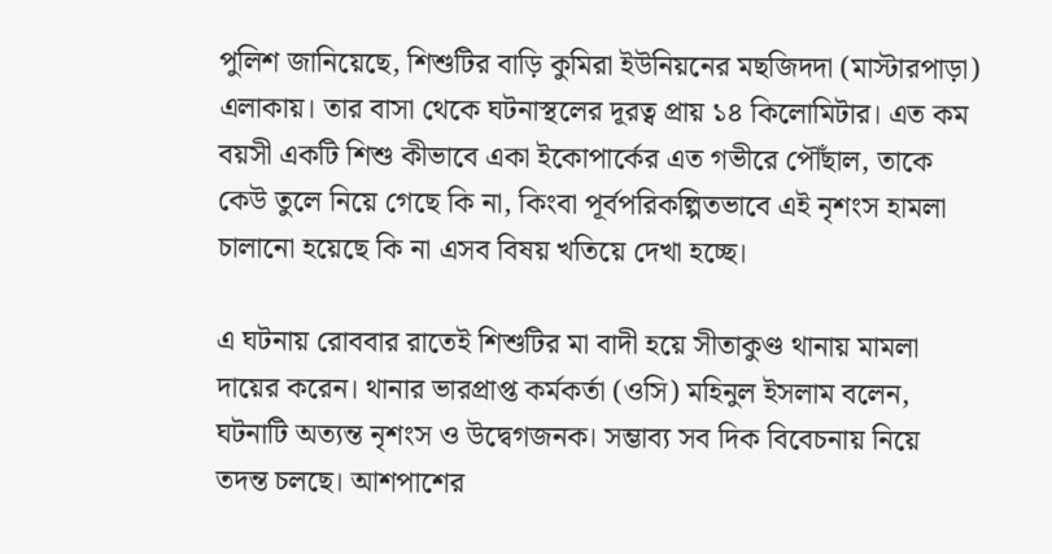পুলিশ জানিয়েছে, শিশুটির বাড়ি কুমিরা ইউনিয়নের মছজিদদা (মাস্টারপাড়া) এলাকায়। তার বাসা থেকে ঘটনাস্থলের দূরত্ব প্রায় ১৪ কিলোমিটার। এত কম বয়সী একটি শিশু কীভাবে একা ইকোপার্কের এত গভীরে পৌঁছাল, তাকে কেউ তুলে নিয়ে গেছে কি না, কিংবা পূর্বপরিকল্পিতভাবে এই নৃশংস হামলা চালানো হয়েছে কি না এসব বিষয় খতিয়ে দেখা হচ্ছে।

এ ঘটনায় রোববার রাতেই শিশুটির মা বাদী হয়ে সীতাকুণ্ড থানায় মামলা দায়ের করেন। থানার ভারপ্রাপ্ত কর্মকর্তা (ওসি) মহিনুল ইসলাম বলেন, ঘটনাটি অত্যন্ত নৃশংস ও উদ্বেগজনক। সম্ভাব্য সব দিক বিবেচনায় নিয়ে তদন্ত চলছে। আশপাশের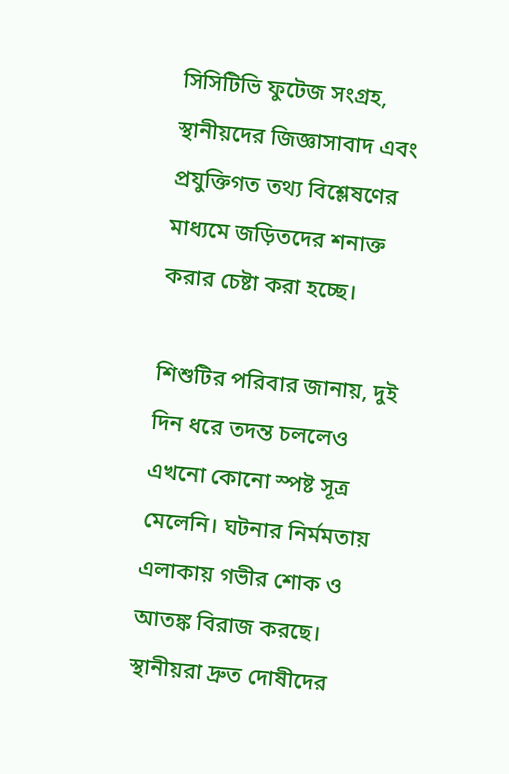সিসিটিভি ফুটেজ সংগ্রহ, স্থানীয়দের জিজ্ঞাসাবাদ এবং প্রযুক্তিগত তথ্য বিশ্লেষণের মাধ্যমে জড়িতদের শনাক্ত করার চেষ্টা করা হচ্ছে।

শিশুটির পরিবার জানায়, দুই দিন ধরে তদন্ত চললেও এখনো কোনো স্পষ্ট সূত্র মেলেনি। ঘটনার নির্মমতায় এলাকায় গভীর শোক ও আতঙ্ক বিরাজ করছে। স্থানীয়রা দ্রুত দোষীদের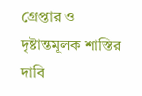গ্রেপ্তার ও দৃষ্টান্তমূলক শাস্তির দাবি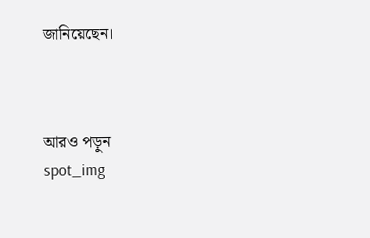জানিয়েছেন।



আরও পড়ুন
spot_img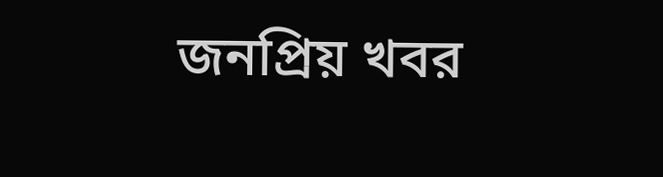জনপ্রিয় খবর